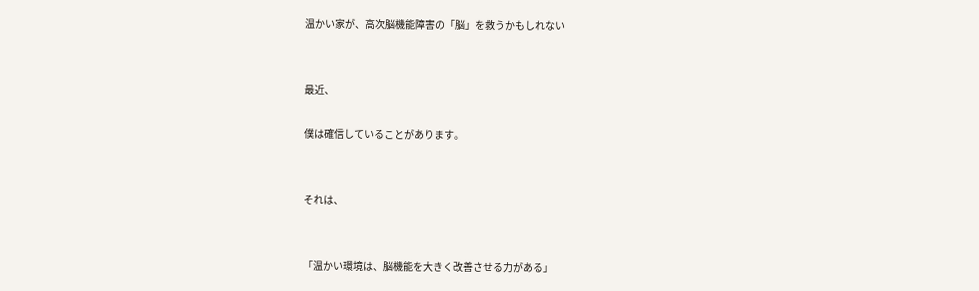温かい家が、高次脳機能障害の「脳」を救うかもしれない


最近、

僕は確信していることがあります。


それは、


「温かい環境は、脳機能を大きく改善させる力がある」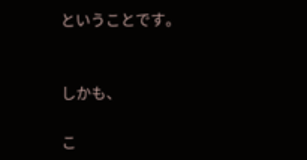ということです。


しかも、

こ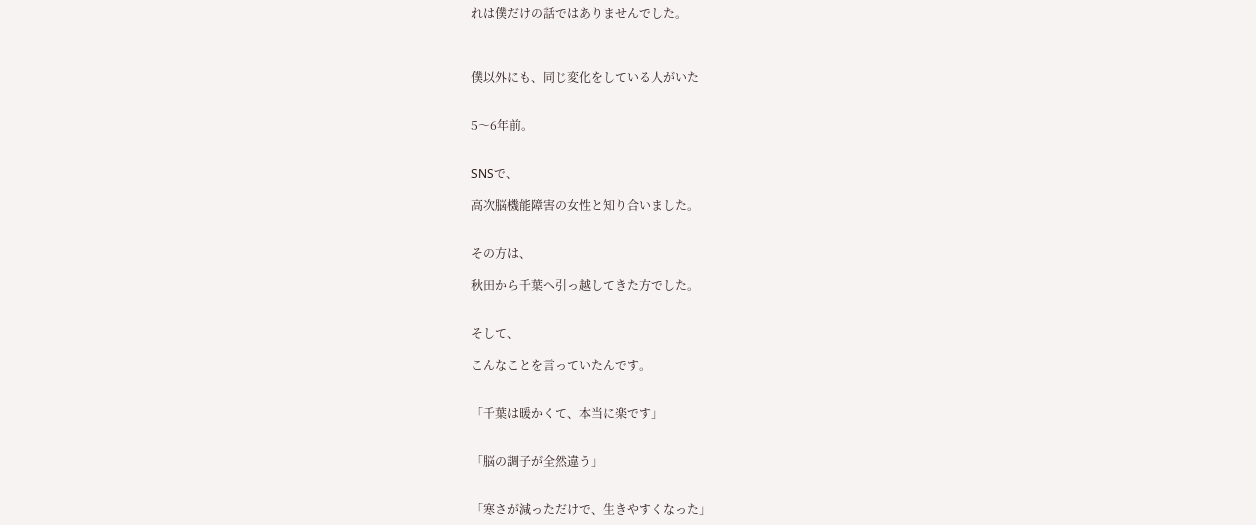れは僕だけの話ではありませんでした。



僕以外にも、同じ変化をしている人がいた


5〜6年前。


SNSで、

高次脳機能障害の女性と知り合いました。


その方は、

秋田から千葉へ引っ越してきた方でした。


そして、

こんなことを言っていたんです。


「千葉は暖かくて、本当に楽です」


「脳の調子が全然違う」


「寒さが減っただけで、生きやすくなった」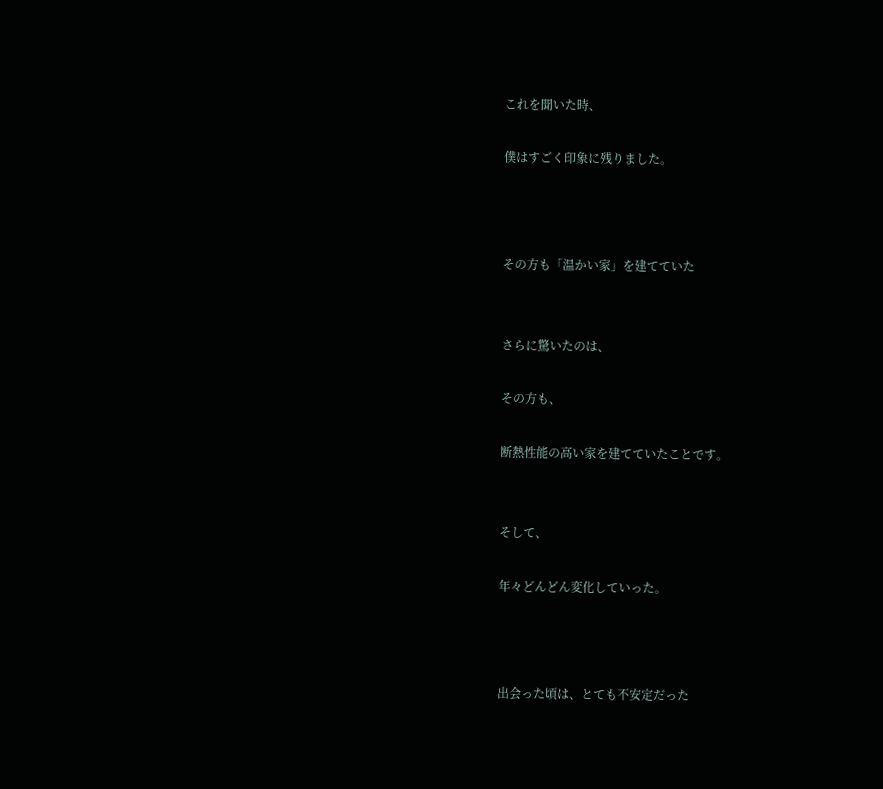これを聞いた時、

僕はすごく印象に残りました。



その方も「温かい家」を建てていた


さらに驚いたのは、

その方も、

断熱性能の高い家を建てていたことです。


そして、

年々どんどん変化していった。



出会った頃は、とても不安定だった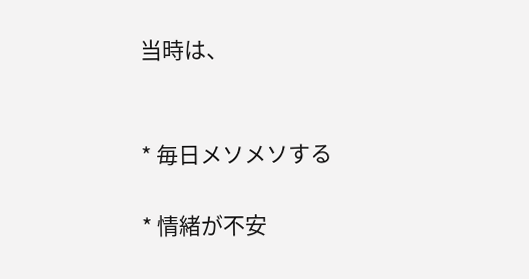当時は、


* 毎日メソメソする

* 情緒が不安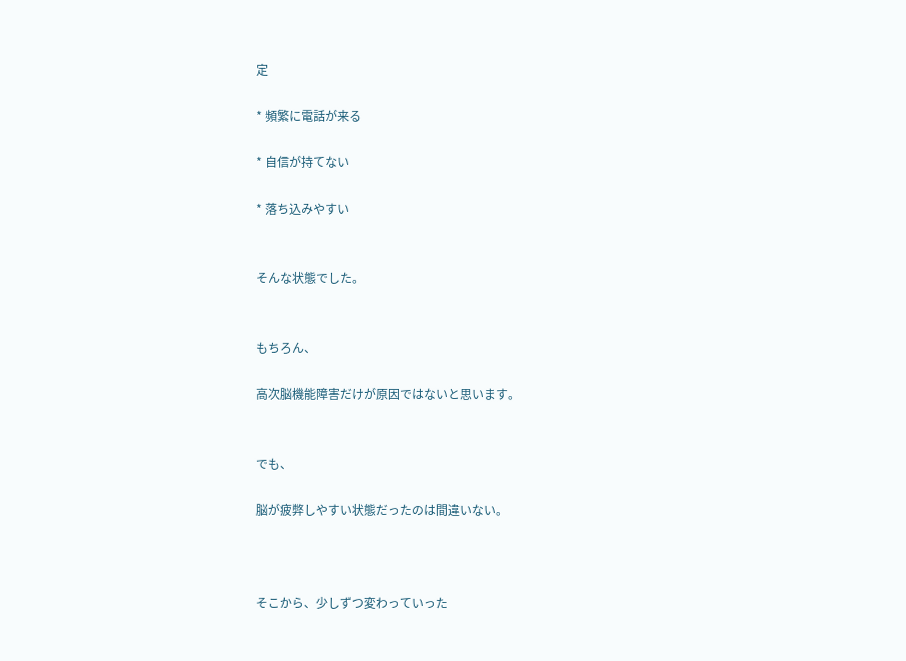定

* 頻繁に電話が来る

* 自信が持てない

* 落ち込みやすい


そんな状態でした。


もちろん、

高次脳機能障害だけが原因ではないと思います。


でも、

脳が疲弊しやすい状態だったのは間違いない。



そこから、少しずつ変わっていった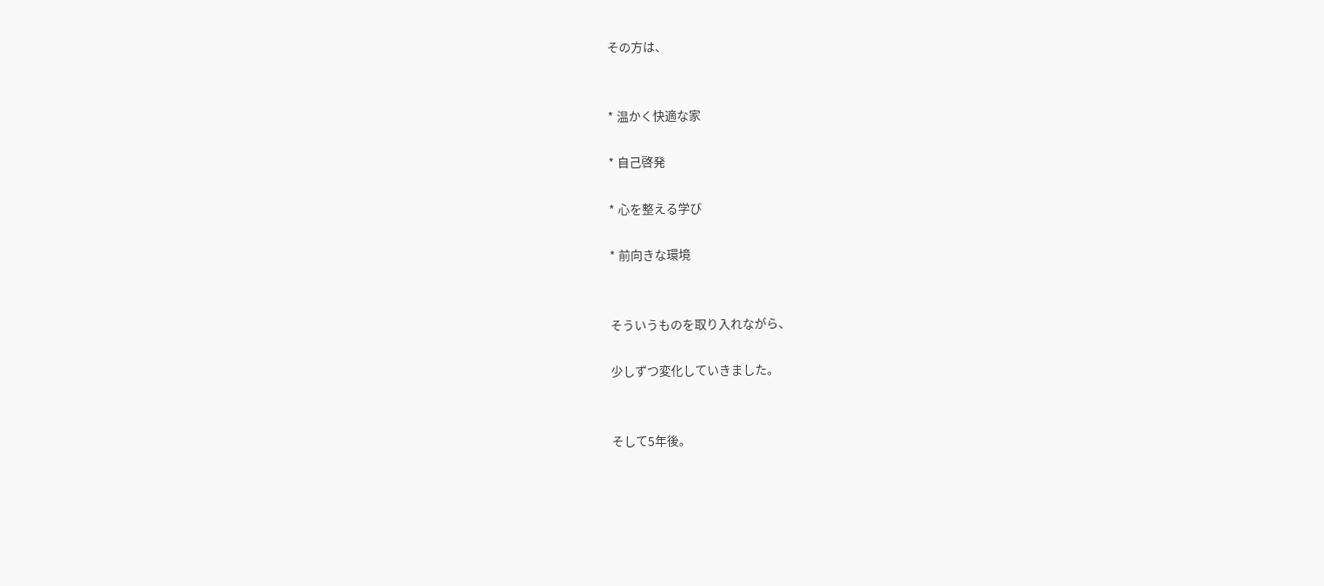その方は、


* 温かく快適な家

* 自己啓発

* 心を整える学び

* 前向きな環境


そういうものを取り入れながら、

少しずつ変化していきました。


そして5年後。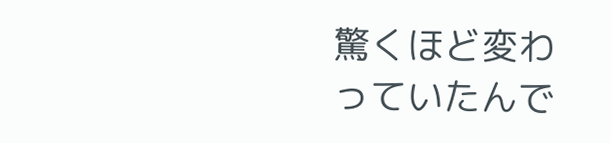驚くほど変わっていたんで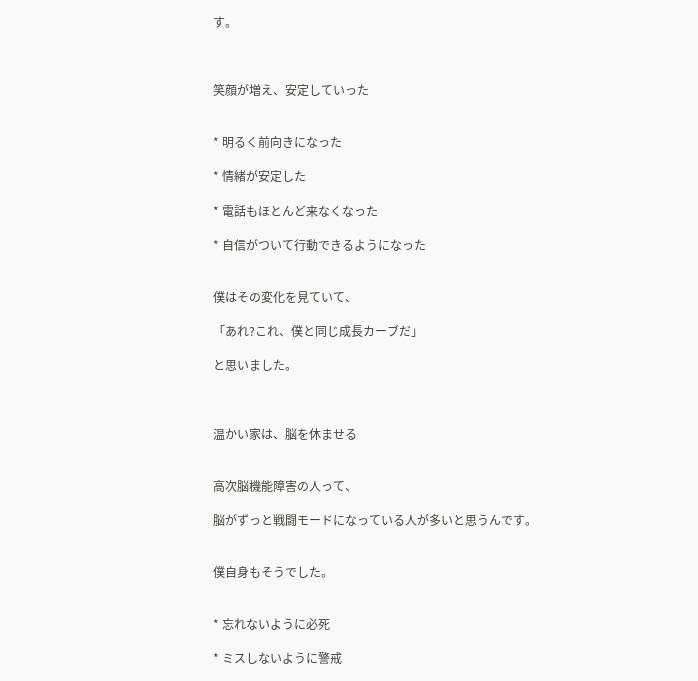す。



笑顔が増え、安定していった


* 明るく前向きになった

* 情緒が安定した

* 電話もほとんど来なくなった

* 自信がついて行動できるようになった


僕はその変化を見ていて、

「あれ?これ、僕と同じ成長カーブだ」

と思いました。



温かい家は、脳を休ませる


高次脳機能障害の人って、

脳がずっと戦闘モードになっている人が多いと思うんです。


僕自身もそうでした。


* 忘れないように必死

* ミスしないように警戒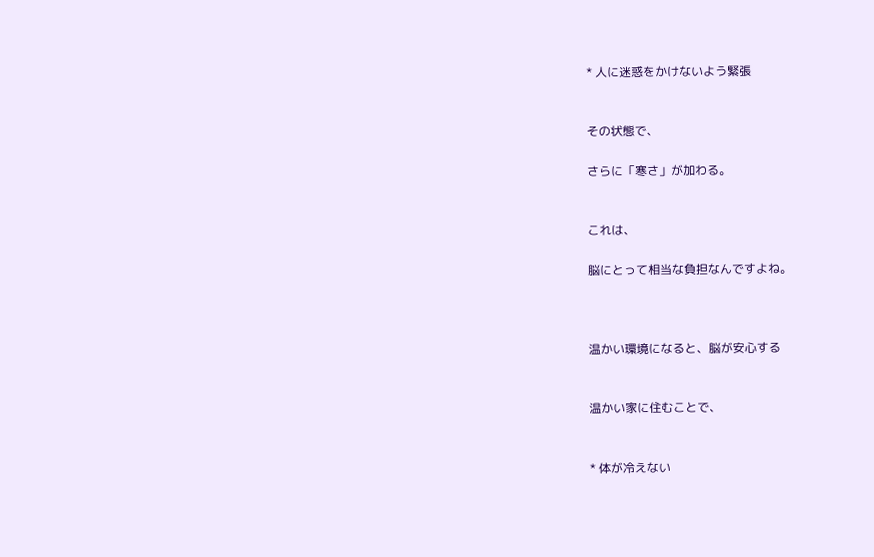* 人に迷惑をかけないよう緊張


その状態で、

さらに「寒さ」が加わる。


これは、

脳にとって相当な負担なんですよね。



温かい環境になると、脳が安心する


温かい家に住むことで、


* 体が冷えない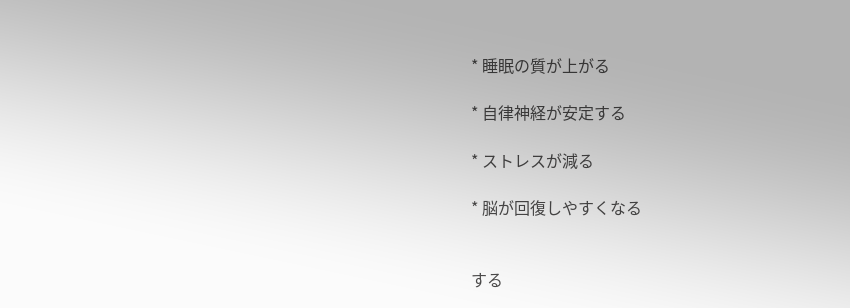* 睡眠の質が上がる

* 自律神経が安定する

* ストレスが減る

* 脳が回復しやすくなる


する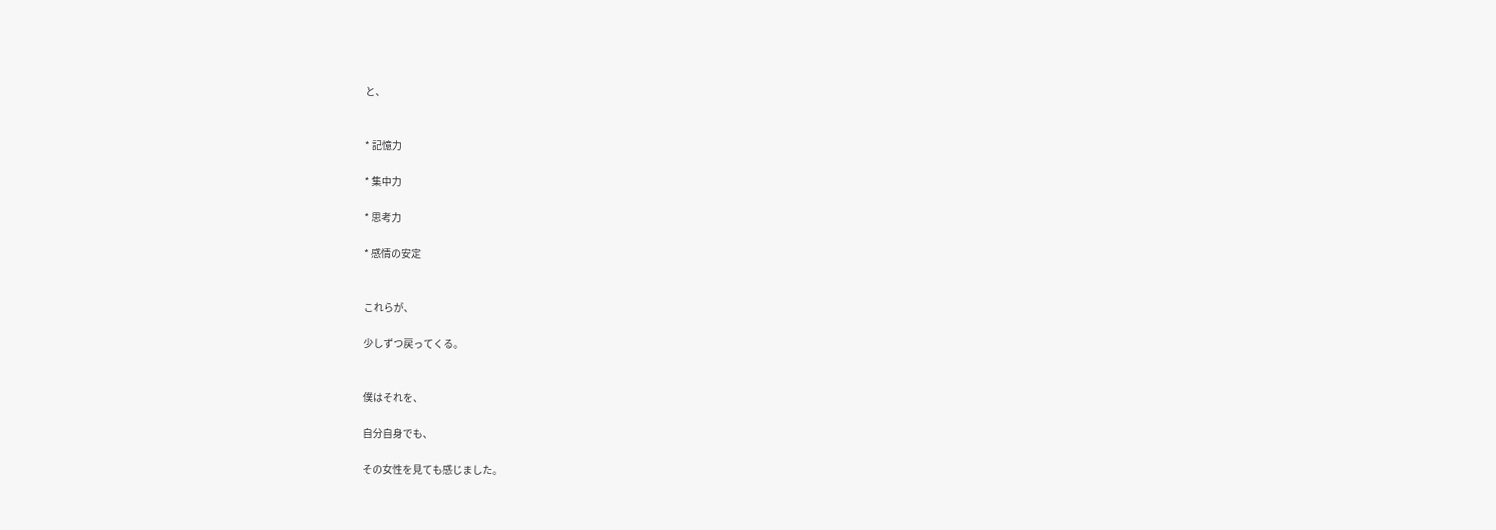と、


* 記憶力

* 集中力

* 思考力

* 感情の安定


これらが、

少しずつ戻ってくる。


僕はそれを、

自分自身でも、

その女性を見ても感じました。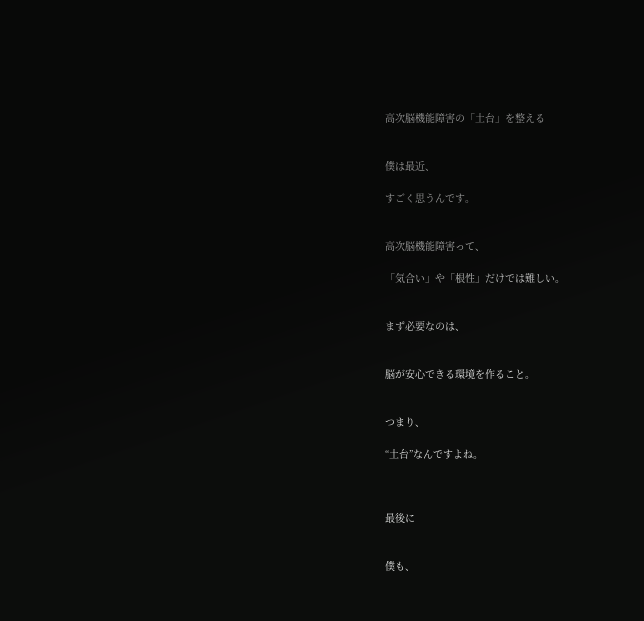高次脳機能障害の「土台」を整える


僕は最近、

すごく思うんです。


高次脳機能障害って、

「気合い」や「根性」だけでは難しい。


まず必要なのは、


脳が安心できる環境を作ること。


つまり、

“土台”なんですよね。



最後に


僕も、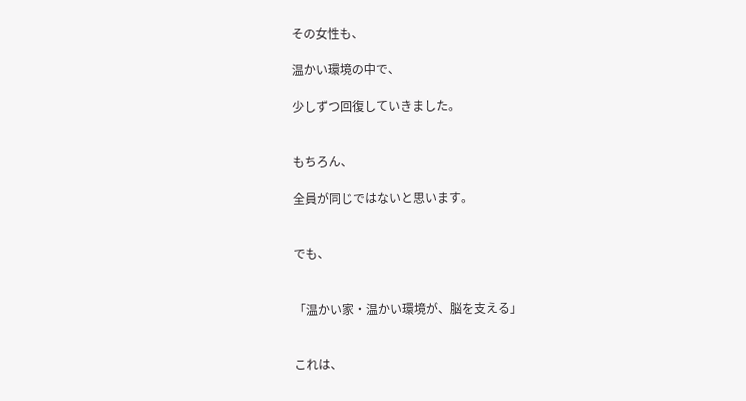その女性も、

温かい環境の中で、

少しずつ回復していきました。


もちろん、

全員が同じではないと思います。


でも、


「温かい家・温かい環境が、脳を支える」


これは、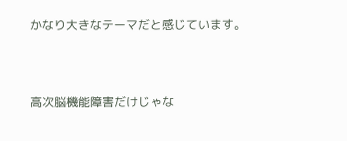かなり大きなテーマだと感じています。


高次脳機能障害だけじゃな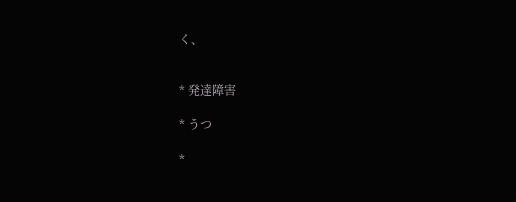く、


* 発達障害

* うつ

*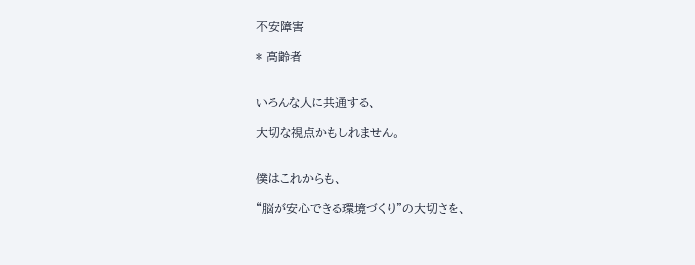不安障害

* 高齢者


いろんな人に共通する、

大切な視点かもしれません。


僕はこれからも、

“脳が安心できる環境づくり”の大切さを、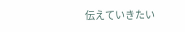伝えていきたい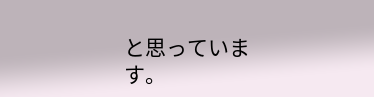と思っています。